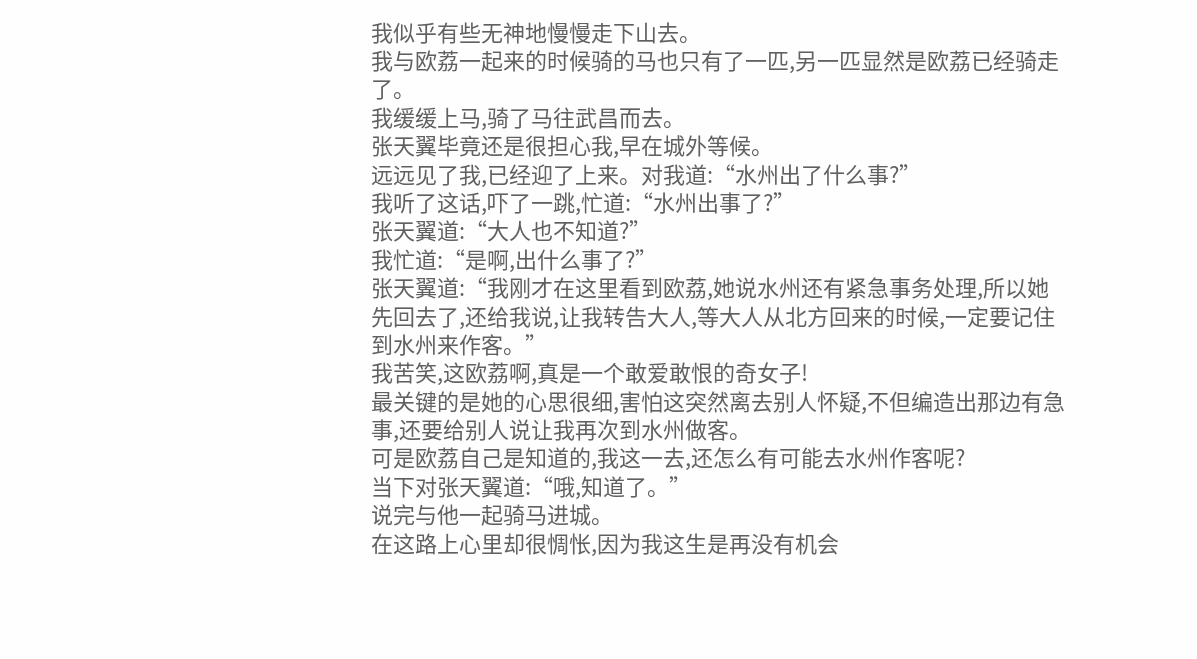我似乎有些无神地慢慢走下山去。
我与欧荔一起来的时候骑的马也只有了一匹,另一匹显然是欧荔已经骑走了。
我缓缓上马,骑了马往武昌而去。
张天翼毕竟还是很担心我,早在城外等候。
远远见了我,已经迎了上来。对我道:“水州出了什么事?”
我听了这话,吓了一跳,忙道:“水州出事了?”
张天翼道:“大人也不知道?”
我忙道:“是啊,出什么事了?”
张天翼道:“我刚才在这里看到欧荔,她说水州还有紧急事务处理,所以她先回去了,还给我说,让我转告大人,等大人从北方回来的时候,一定要记住到水州来作客。”
我苦笑,这欧荔啊,真是一个敢爱敢恨的奇女子!
最关键的是她的心思很细,害怕这突然离去别人怀疑,不但编造出那边有急事,还要给别人说让我再次到水州做客。
可是欧荔自己是知道的,我这一去,还怎么有可能去水州作客呢?
当下对张天翼道:“哦,知道了。”
说完与他一起骑马进城。
在这路上心里却很惆怅,因为我这生是再没有机会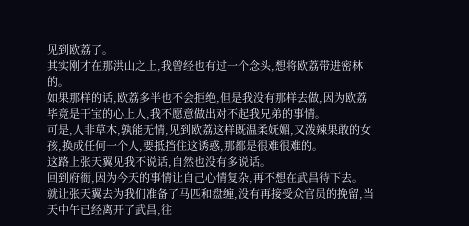见到欧荔了。
其实刚才在那洪山之上,我曾经也有过一个念头,想将欧荔带进密林的。
如果那样的话,欧荔多半也不会拒绝,但是我没有那样去做,因为欧荔毕竟是干宝的心上人,我不愿意做出对不起我兄弟的事情。
可是,人非草木,孰能无情,见到欧荔这样既温柔妩媚,又泼辣果敢的女孩,换成任何一个人,要抵挡住这诱惑,那都是很难很难的。
这路上张天翼见我不说话,自然也没有多说话。
回到府衙,因为今天的事情让自己心情复杂,再不想在武昌待下去。
就让张天翼去为我们准备了马匹和盘缠,没有再接受众官员的挽留,当天中午已经离开了武昌,往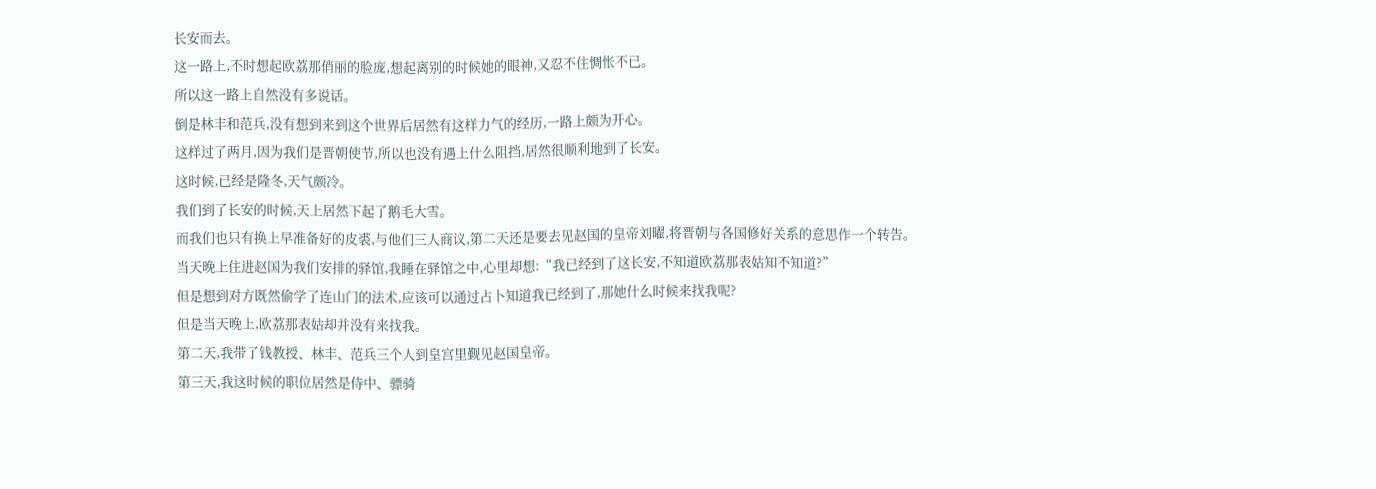长安而去。
这一路上,不时想起欧荔那俏丽的脸庞,想起离别的时候她的眼神,又忍不住惆怅不已。
所以这一路上自然没有多说话。
倒是林丰和范兵,没有想到来到这个世界后居然有这样力气的经历,一路上颇为开心。
这样过了两月,因为我们是晋朝使节,所以也没有遇上什么阻挡,居然很顺利地到了长安。
这时候,已经是隆冬,天气颇冷。
我们到了长安的时候,天上居然下起了鹅毛大雪。
而我们也只有换上早准备好的皮裘,与他们三人商议,第二天还是要去见赵国的皇帝刘曜,将晋朝与各国修好关系的意思作一个转告。
当天晚上住进赵国为我们安排的驿馆,我睡在驿馆之中,心里却想:“我已经到了这长安,不知道欧荔那表姑知不知道?”
但是想到对方既然偷学了连山门的法术,应该可以通过占卜知道我已经到了,那她什么时候来找我呢?
但是当天晚上,欧荔那表姑却并没有来找我。
第二天,我带了钱教授、林丰、范兵三个人到皇宫里觐见赵国皇帝。
第三天,我这时候的职位居然是侍中、骠骑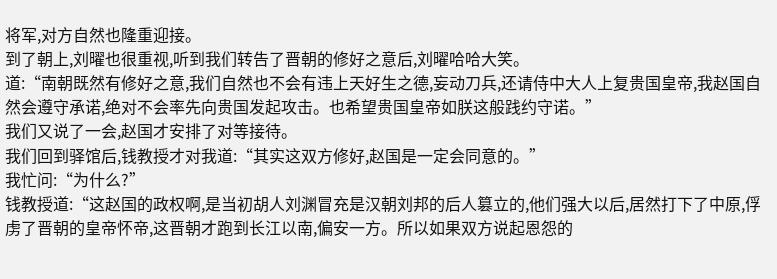将军,对方自然也隆重迎接。
到了朝上,刘曜也很重视,听到我们转告了晋朝的修好之意后,刘曜哈哈大笑。
道:“南朝既然有修好之意,我们自然也不会有违上天好生之德,妄动刀兵,还请侍中大人上复贵国皇帝,我赵国自然会遵守承诺,绝对不会率先向贵国发起攻击。也希望贵国皇帝如朕这般践约守诺。”
我们又说了一会,赵国才安排了对等接待。
我们回到驿馆后,钱教授才对我道:“其实这双方修好,赵国是一定会同意的。”
我忙问:“为什么?”
钱教授道:“这赵国的政权啊,是当初胡人刘渊冒充是汉朝刘邦的后人篡立的,他们强大以后,居然打下了中原,俘虏了晋朝的皇帝怀帝,这晋朝才跑到长江以南,偏安一方。所以如果双方说起恩怨的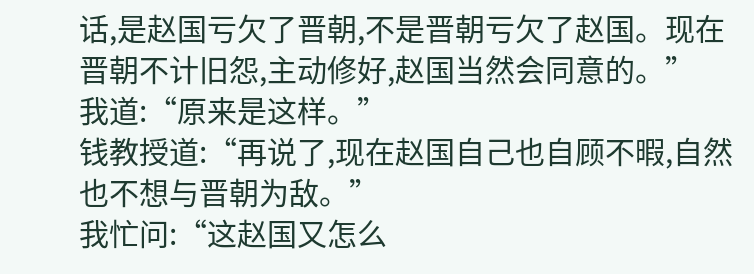话,是赵国亏欠了晋朝,不是晋朝亏欠了赵国。现在晋朝不计旧怨,主动修好,赵国当然会同意的。”
我道:“原来是这样。”
钱教授道:“再说了,现在赵国自己也自顾不暇,自然也不想与晋朝为敌。”
我忙问:“这赵国又怎么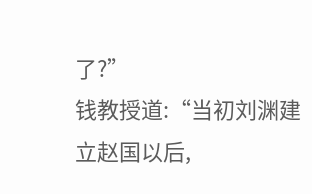了?”
钱教授道:“当初刘渊建立赵国以后,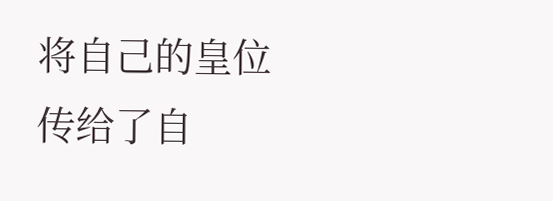将自己的皇位传给了自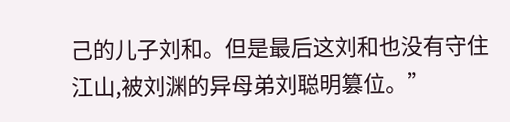己的儿子刘和。但是最后这刘和也没有守住江山,被刘渊的异母弟刘聪明篡位。”